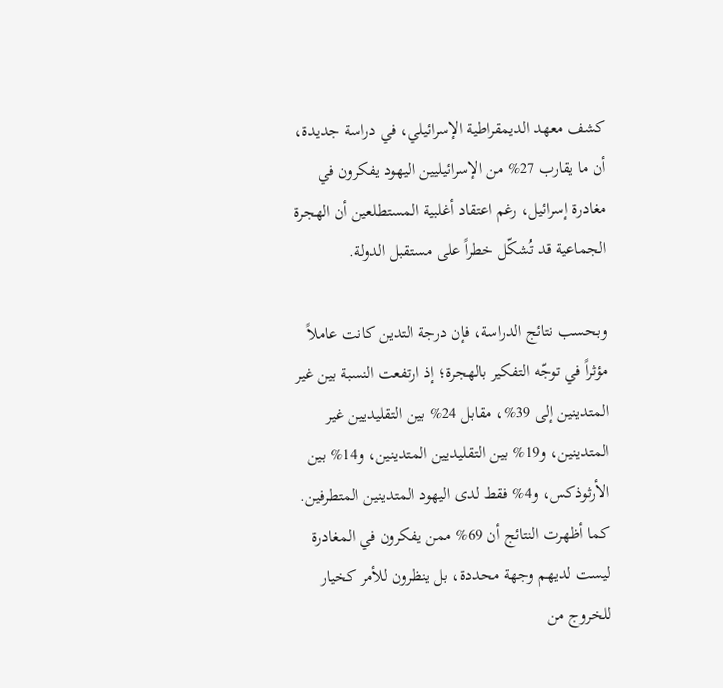كشف معهد الديمقراطية الإسرائيلي، في دراسة جديدة، أن ما يقارب 27% من الإسرائيليين اليهود يفكرون في مغادرة إسرائيل، رغم اعتقاد أغلبية المستطلعين أن الهجرة الجماعية قد تُشكّل خطراً على مستقبل الدولة.

وبحسب نتائج الدراسة، فإن درجة التدين كانت عاملاً مؤثراً في توجّه التفكير بالهجرة؛ إذ ارتفعت النسبة بين غير المتدينين إلى 39%، مقابل 24% بين التقليديين غير المتدينين، و19% بين التقليديين المتدينين، و14% بين الأرثوذكس، و4% فقط لدى اليهود المتدينين المتطرفين.
كما أظهرت النتائج أن 69% ممن يفكرون في المغادرة ليست لديهم وجهة محددة، بل ينظرون للأمر كخيار للخروج من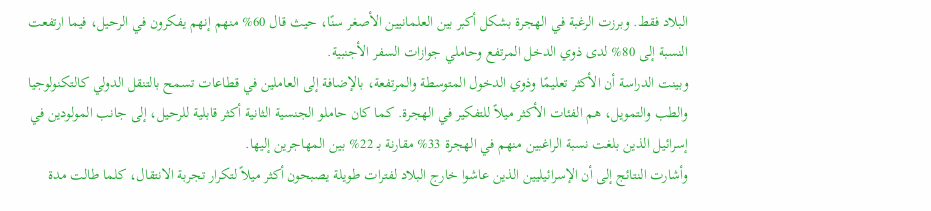البلاد فقط. وبرزت الرغبة في الهجرة بشكل أكبر بين العلمانيين الأصغر سنًا، حيث قال 60% منهم إنهم يفكرون في الرحيل، فيما ارتفعت النسبة إلى 80% لدى ذوي الدخل المرتفع وحاملي جوازات السفر الأجنبية.
وبينت الدراسة أن الأكثر تعليمًا وذوي الدخول المتوسطة والمرتفعة، بالإضافة إلى العاملين في قطاعات تسمح بالتنقل الدولي كالتكنولوجيا والطب والتمويل، هم الفئات الأكثر ميلاً للتفكير في الهجرة. كما كان حاملو الجنسية الثانية أكثر قابلية للرحيل، إلى جانب المولودين في إسرائيل الذين بلغت نسبة الراغبين منهم في الهجرة 33% مقارنة بـ 22% بين المهاجرين إليها.
وأشارت النتائج إلى أن الإسرائيليين الذين عاشوا خارج البلاد لفترات طويلة يصبحون أكثر ميلاً لتكرار تجربة الانتقال، كلما طالت مدة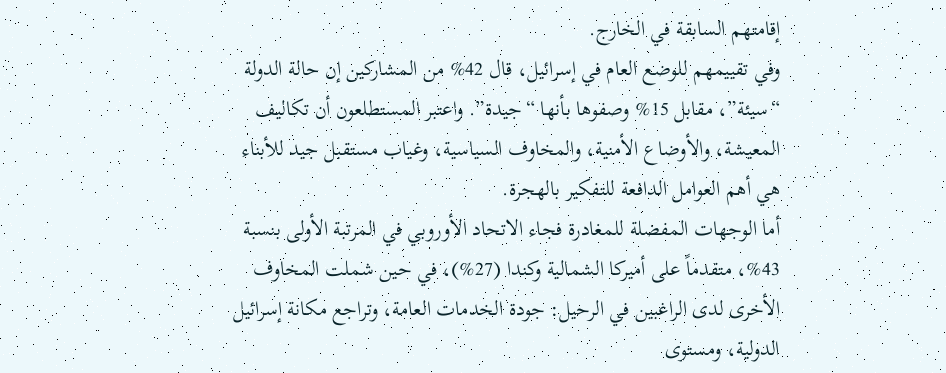إقامتهم السابقة في الخارج.
وفي تقييمهم للوضع العام في إسرائيل، قال 42% من المشاركين إن حالة الدولة “سيئة”، مقابل 15% وصفوها بأنها “جيدة”. واعتبر المستطلعون أن تكاليف المعيشة، والأوضاع الأمنية، والمخاوف السياسية، وغياب مستقبل جيد للأبناء هي أهم العوامل الدافعة للتفكير بالهجرة.
أما الوجهات المفضلة للمغادرة فجاء الاتحاد الأوروبي في المرتبة الأولى بنسبة 43%، متقدماً على أميركا الشمالية وكندا (27%)، في حين شملت المخاوف الأخرى لدى الراغبين في الرحيل: جودة الخدمات العامة، وتراجع مكانة إسرائيل الدولية، ومستوى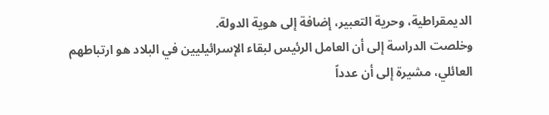الديمقراطية، وحرية التعبير، إضافة إلى هوية الدولة.
وخلصت الدراسة إلى أن العامل الرئيس لبقاء الإسرائيليين في البلاد هو ارتباطهم العائلي، مشيرة إلى أن عدداً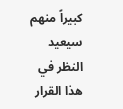كبيراً منهم سيعيد النظر في هذا القرار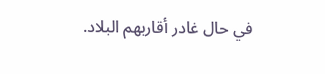في حال غادر أقاربهم البلاد.